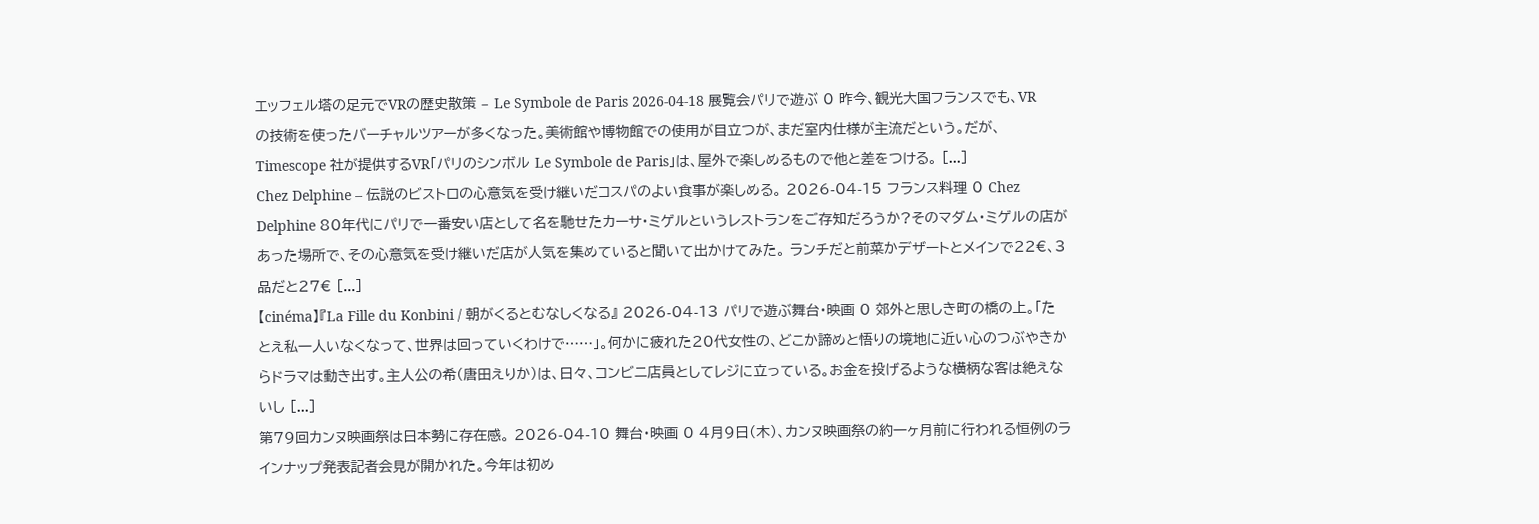エッフェル塔の足元でVRの歴史散策 – Le Symbole de Paris 2026-04-18 展覧会パリで遊ぶ 0 昨今、観光大国フランスでも、VRの技術を使ったバーチャルツアーが多くなった。美術館や博物館での使用が目立つが、まだ室内仕様が主流だという。だが、Timescope 社が提供するVR「パリのシンボル Le Symbole de Paris」は、屋外で楽しめるもので他と差をつける。 [...]
Chez Delphine – 伝説のビストロの心意気を受け継いだコスパのよい食事が楽しめる。 2026-04-15 フランス料理 0 Chez Delphine 80年代にパリで一番安い店として名を馳せたカーサ・ミゲルというレストランをご存知だろうか?そのマダム・ミゲルの店があった場所で、その心意気を受け継いだ店が人気を集めていると聞いて出かけてみた。 ランチだと前菜かデザートとメインで22€、3品だと27€ [...]
【cinéma】『La Fille du Konbini / 朝がくるとむなしくなる』 2026-04-13 パリで遊ぶ舞台・映画 0 郊外と思しき町の橋の上。「たとえ私一人いなくなって、世界は回っていくわけで……」。何かに疲れた20代女性の、どこか諦めと悟りの境地に近い心のつぶやきからドラマは動き出す。主人公の希(唐田えりか)は、日々、コンビニ店員としてレジに立っている。お金を投げるような横柄な客は絶えないし [...]
第79回カンヌ映画祭は日本勢に存在感。 2026-04-10 舞台・映画 0 4月9日(木)、カンヌ映画祭の約一ヶ月前に行われる恒例のラインナップ発表記者会見が開かれた。今年は初め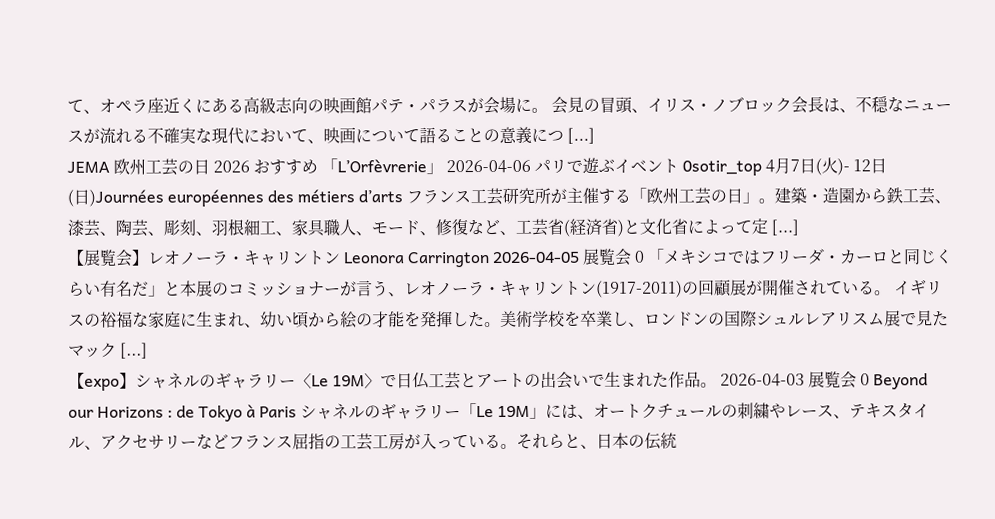て、オペラ座近くにある高級志向の映画館パテ・パラスが会場に。 会見の冒頭、イリス・ノブロック会長は、不穏なニュースが流れる不確実な現代において、映画について語ることの意義につ [...]
JEMA 欧州工芸の日 2026 おすすめ 「L’Orfèvrerie」 2026-04-06 パリで遊ぶイベント 0sotir_top 4月7日(火)- 12日(日)Journées européennes des métiers d’arts フランス工芸研究所が主催する「欧州工芸の日」。建築・造園から鉄工芸、漆芸、陶芸、彫刻、羽根細工、家具職人、モード、修復など、工芸省(経済省)と文化省によって定 [...]
【展覧会】レオノーラ・キャリントン Leonora Carrington 2026-04-05 展覧会 0 「メキシコではフリーダ・カーロと同じくらい有名だ」と本展のコミッショナーが言う、レオノーラ・キャリントン(1917-2011)の回顧展が開催されている。 イギリスの裕福な家庭に生まれ、幼い頃から絵の才能を発揮した。美術学校を卒業し、ロンドンの国際シュルレアリスム展で見たマック [...]
【expo】シャネルのギャラリー〈Le 19M〉で日仏工芸とアートの出会いで生まれた作品。 2026-04-03 展覧会 0 Beyond our Horizons : de Tokyo à Paris シャネルのギャラリー「Le 19M」には、オートクチュールの刺繍やレース、テキスタイル、アクセサリーなどフランス屈指の工芸工房が入っている。それらと、日本の伝統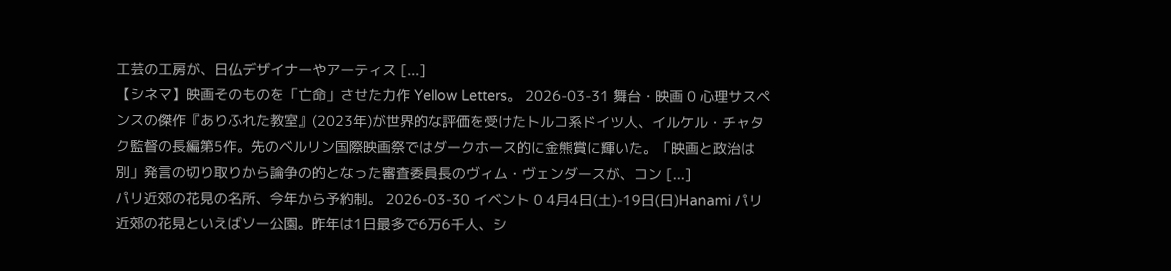工芸の工房が、日仏デザイナーやアーティス [...]
【シネマ】映画そのものを「亡命」させた力作 Yellow Letters。 2026-03-31 舞台・映画 0 心理サスペンスの傑作『ありふれた教室』(2023年)が世界的な評価を受けたトルコ系ドイツ人、イルケル・チャタク監督の長編第5作。先のベルリン国際映画祭ではダークホース的に金熊賞に輝いた。「映画と政治は別」発言の切り取りから論争の的となった審査委員長のヴィム・ヴェンダースが、コン [...]
パリ近郊の花見の名所、今年から予約制。 2026-03-30 イベント 0 4月4日(土)-19日(日)Hanami パリ近郊の花見といえばソー公園。昨年は1日最多で6万6千人、シ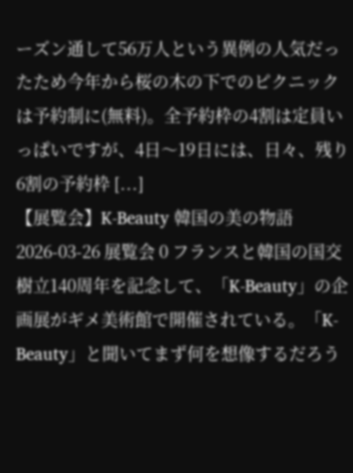ーズン通して56万人という異例の人気だったため今年から桜の木の下でのピクニックは予約制に(無料)。全予約枠の4割は定員いっぱいですが、4日〜19日には、日々、残り6割の予約枠 [...]
【展覧会】K-Beauty 韓国の美の物語 2026-03-26 展覧会 0 フランスと韓国の国交樹立140周年を記念して、「K-Beauty」の企画展がギメ美術館で開催されている。「K-Beauty」と聞いてまず何を想像するだろう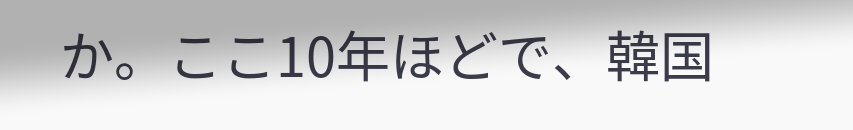か。ここ10年ほどで、韓国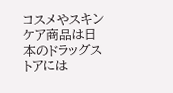コスメやスキンケア商品は日本のドラッグストアには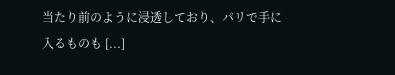当たり前のように浸透しており、パリで手に入るものも [...]